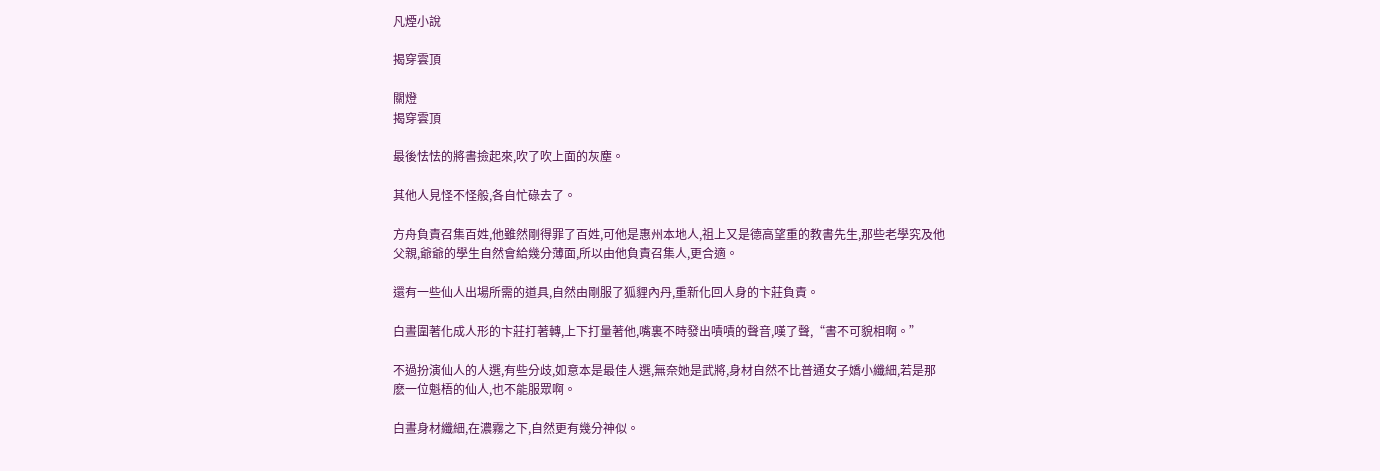凡煙小說

揭穿雲頂

關燈
揭穿雲頂

最後怯怯的將書撿起來,吹了吹上面的灰塵。

其他人見怪不怪般,各自忙碌去了。

方舟負責召集百姓,他雖然剛得罪了百姓,可他是惠州本地人,祖上又是德高望重的教書先生,那些老學究及他父親,爺爺的學生自然會給幾分薄面,所以由他負責召集人,更合適。

還有一些仙人出場所需的道具,自然由剛服了狐貍內丹,重新化回人身的卞莊負責。

白晝圍著化成人形的卞莊打著轉,上下打量著他,嘴裏不時發出嘖嘖的聲音,嘆了聲,“書不可貌相啊。”

不過扮演仙人的人選,有些分歧,如意本是最佳人選,無奈她是武將,身材自然不比普通女子嬌小纖細,若是那麽一位魁梧的仙人,也不能服眾啊。

白晝身材纖細,在濃霧之下,自然更有幾分神似。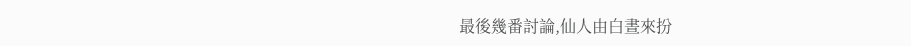最後幾番討論,仙人由白晝來扮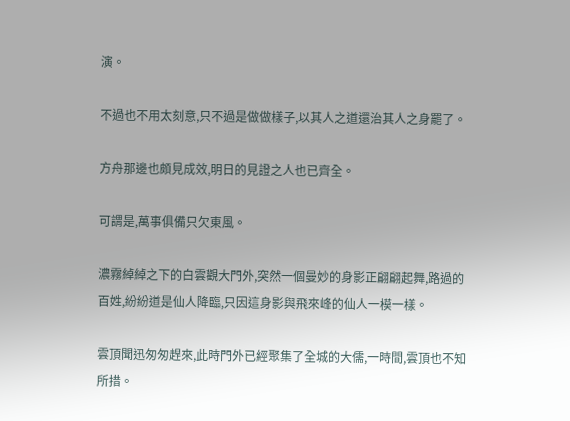演。

不過也不用太刻意,只不過是做做樣子,以其人之道還治其人之身罷了。

方舟那邊也頗見成效,明日的見證之人也已齊全。

可謂是,萬事俱備只欠東風。

濃霧綽綽之下的白雲觀大門外,突然一個曼妙的身影正翩翩起舞,路過的百姓,紛紛道是仙人降臨,只因這身影與飛來峰的仙人一模一樣。

雲頂聞迅匆匆趕來,此時門外已經聚集了全城的大儒,一時間,雲頂也不知所措。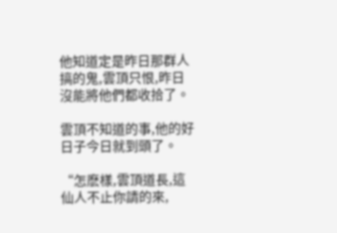他知道定是昨日那群人搞的鬼,雲頂只恨,昨日沒能將他們都收拾了。

雲頂不知道的事,他的好日子今日就到頭了。

“怎麽樣,雲頂道長,這仙人不止你請的來,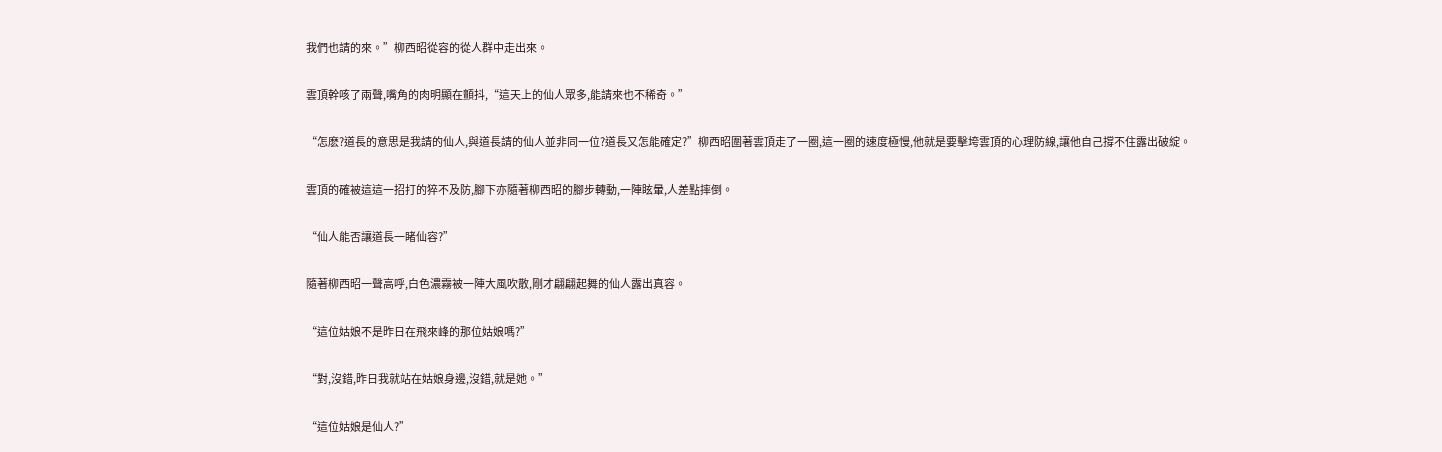我們也請的來。”柳西昭從容的從人群中走出來。

雲頂幹咳了兩聲,嘴角的肉明顯在顫抖,“這天上的仙人眾多,能請來也不稀奇。”

“怎麽?道長的意思是我請的仙人,與道長請的仙人並非同一位?道長又怎能確定?”柳西昭圍著雲頂走了一圈,這一圈的速度極慢,他就是要擊垮雲頂的心理防線,讓他自己撐不住露出破綻。

雲頂的確被這這一招打的猝不及防,腳下亦隨著柳西昭的腳步轉動,一陣眩暈,人差點摔倒。

“仙人能否讓道長一睹仙容?”

隨著柳西昭一聲高呼,白色濃霧被一陣大風吹散,剛才翩翩起舞的仙人露出真容。

“這位姑娘不是昨日在飛來峰的那位姑娘嗎?”

“對,沒錯,昨日我就站在姑娘身邊,沒錯,就是她。”

“這位姑娘是仙人?”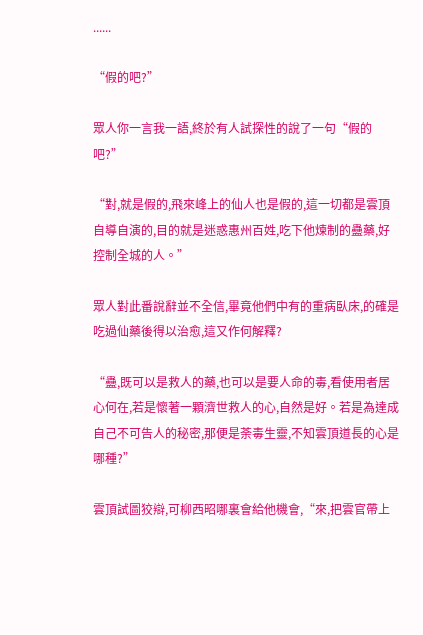......

“假的吧?”

眾人你一言我一語,終於有人試探性的說了一句“假的吧?”

“對,就是假的,飛來峰上的仙人也是假的,這一切都是雲頂自導自演的,目的就是迷惑惠州百姓,吃下他煉制的蠱藥,好控制全城的人。”

眾人對此番說辭並不全信,畢竟他們中有的重病臥床,的確是吃過仙藥後得以治愈,這又作何解釋?

“蠱,既可以是救人的藥,也可以是要人命的毒,看使用者居心何在,若是懷著一顆濟世救人的心,自然是好。若是為達成自己不可告人的秘密,那便是荼毒生靈,不知雲頂道長的心是哪種?”

雲頂試圖狡辯,可柳西昭哪裏會給他機會,“來,把雲官帶上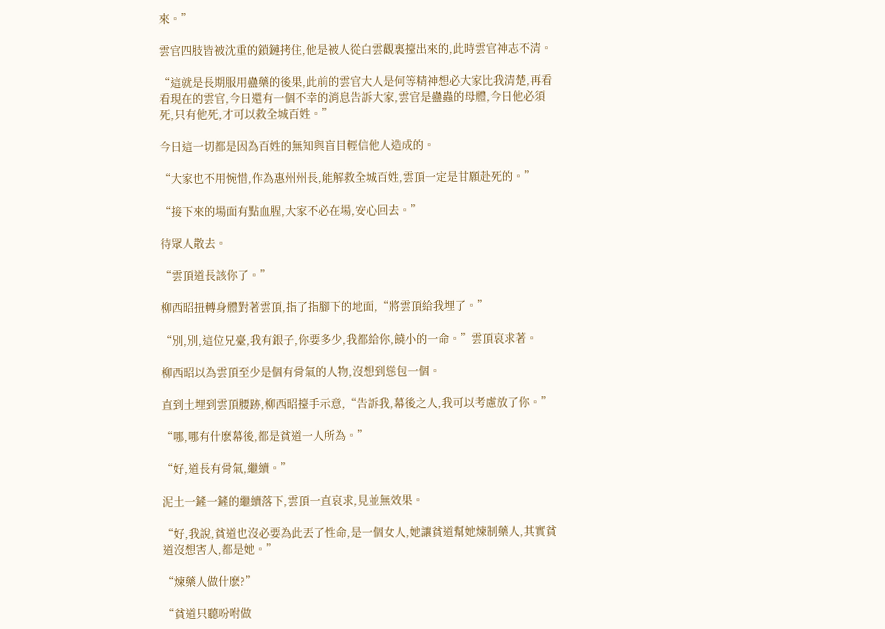來。”

雲官四肢皆被沈重的鎖鏈拷住,他是被人從白雲觀裏擡出來的,此時雲官神志不清。

“這就是長期服用蠱藥的後果,此前的雲官大人是何等精神想必大家比我清楚,再看看現在的雲官,今日還有一個不幸的消息告訴大家,雲官是蠱蟲的母體,今日他必須死,只有他死,才可以救全城百姓。”

今日這一切都是因為百姓的無知與盲目輕信他人造成的。

“大家也不用惋惜,作為惠州州長,能解救全城百姓,雲頂一定是甘願赴死的。”

“接下來的場面有點血腥,大家不必在場,安心回去。”

待眾人散去。

“雲頂道長該你了。”

柳西昭扭轉身體對著雲頂,指了指腳下的地面,“將雲頂給我埋了。”

“別,別,這位兄臺,我有銀子,你要多少,我都給你,饒小的一命。”雲頂哀求著。

柳西昭以為雲頂至少是個有骨氣的人物,沒想到慫包一個。

直到土埋到雲頂腰跡,柳西昭擡手示意,“告訴我,幕後之人,我可以考慮放了你。”

“哪,哪有什麽幕後,都是貧道一人所為。”

“好,道長有骨氣,繼續。”

泥土一鏟一鏟的繼續落下,雲頂一直哀求,見並無效果。

“好,我說,貧道也沒必要為此丟了性命,是一個女人,她讓貧道幫她煉制藥人,其實貧道沒想害人,都是她。”

“煉藥人做什麽?”

“貧道只聽吩咐做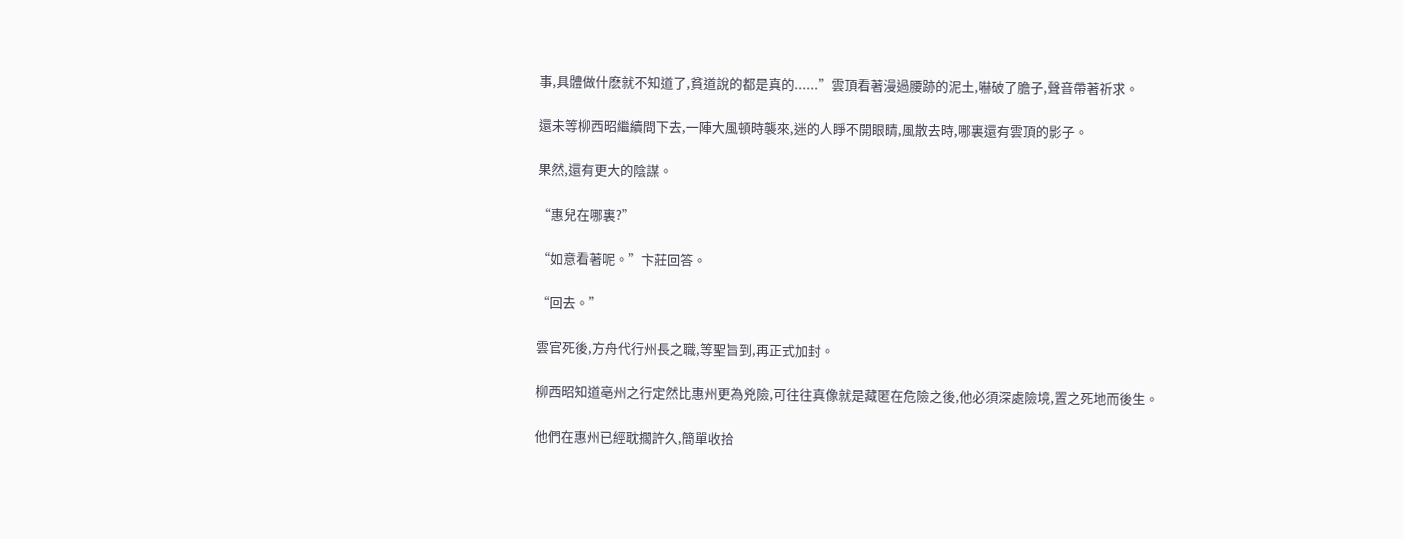事,具體做什麽就不知道了,貧道說的都是真的......”雲頂看著漫過腰跡的泥土,嚇破了膽子,聲音帶著祈求。

還未等柳西昭繼續問下去,一陣大風頓時襲來,迷的人睜不開眼睛,風散去時,哪裏還有雲頂的影子。

果然,還有更大的陰謀。

“惠兒在哪裏?”

“如意看著呢。”卞莊回答。

“回去。”

雲官死後,方舟代行州長之職,等聖旨到,再正式加封。

柳西昭知道亳州之行定然比惠州更為兇險,可往往真像就是藏匿在危險之後,他必須深處險境,置之死地而後生。

他們在惠州已經耽擱許久,簡單收拾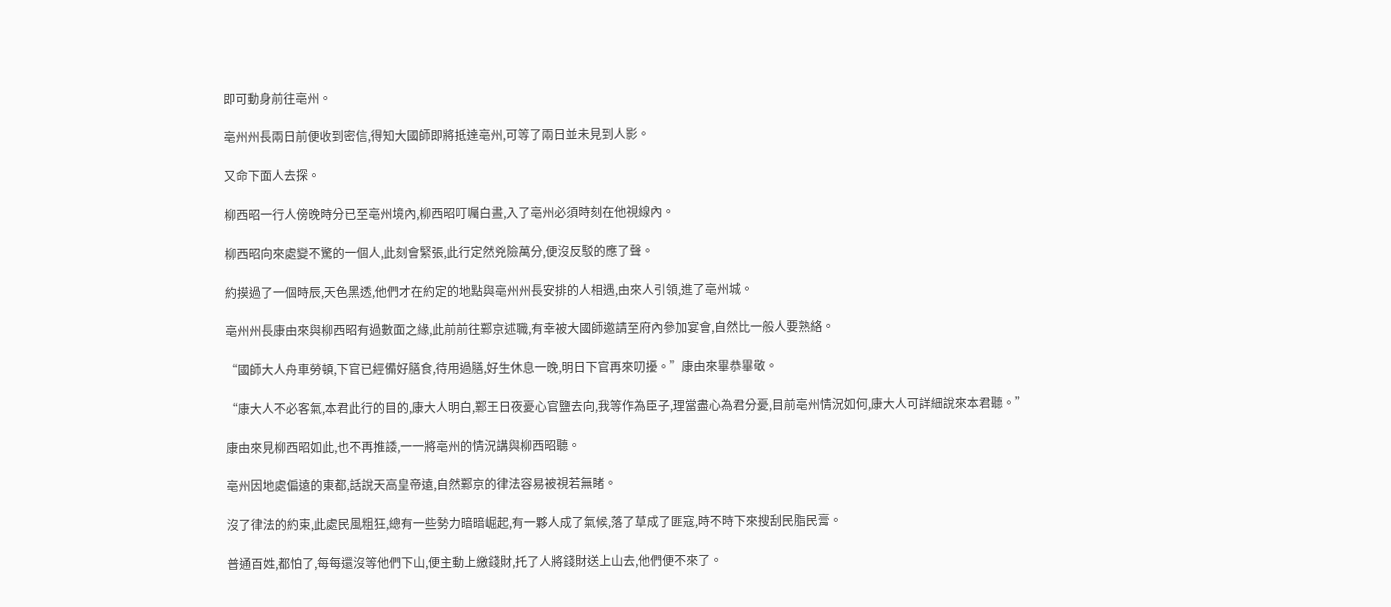即可動身前往亳州。

亳州州長兩日前便收到密信,得知大國師即將抵達亳州,可等了兩日並未見到人影。

又命下面人去探。

柳西昭一行人傍晚時分已至亳州境內,柳西昭叮囑白晝,入了亳州必須時刻在他視線內。

柳西昭向來處變不驚的一個人,此刻會緊張,此行定然兇險萬分,便沒反駁的應了聲。

約摸過了一個時辰,天色黑透,他們才在約定的地點與亳州州長安排的人相遇,由來人引領,進了亳州城。

亳州州長康由來與柳西昭有過數面之緣,此前前往鄴京述職,有幸被大國師邀請至府內參加宴會,自然比一般人要熟絡。

“國師大人舟車勞頓,下官已經備好膳食,待用過膳,好生休息一晚,明日下官再來叨擾。”康由來畢恭畢敬。

“康大人不必客氣,本君此行的目的,康大人明白,鄴王日夜憂心官鹽去向,我等作為臣子,理當盡心為君分憂,目前亳州情況如何,康大人可詳細說來本君聽。”

康由來見柳西昭如此,也不再推諉,一一將亳州的情況講與柳西昭聽。

亳州因地處偏遠的東都,話說天高皇帝遠,自然鄴京的律法容易被視若無睹。

沒了律法的約束,此處民風粗狂,總有一些勢力暗暗崛起,有一夥人成了氣候,落了草成了匪寇,時不時下來搜刮民脂民膏。

普通百姓,都怕了,每每還沒等他們下山,便主動上繳錢財,托了人將錢財送上山去,他們便不來了。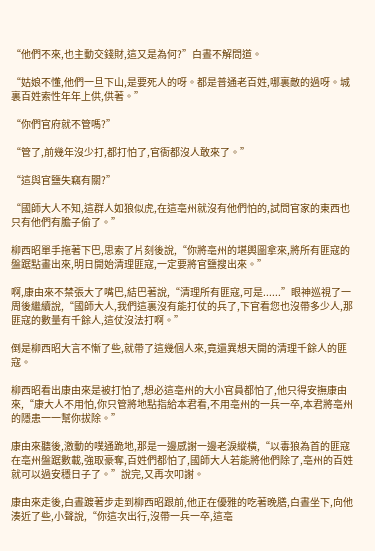“他們不來,也主動交錢財,這又是為何?”白晝不解問道。

“姑娘不懂,他們一旦下山,是要死人的呀。都是普通老百姓,哪裏敵的過呀。城裏百姓索性年年上供,供著。”

“你們官府就不管嗎?”

“管了,前幾年沒少打,都打怕了,官衙都沒人敢來了。”

“這與官鹽失竊有關?”

“國師大人不知,這群人如狼似虎,在這亳州就沒有他們怕的,試問官家的東西也只有他們有膽子偷了。”

柳西昭單手拖著下巴,思索了片刻後說,“你將亳州的堪輿圖拿來,將所有匪寇的盤踞點畫出來,明日開始清理匪寇,一定要將官鹽搜出來。”

啊,康由來不禁張大了嘴巴,結巴著說,“清理所有匪寇,可是......”眼神巡視了一周後繼續說,“國師大人,我們這裏沒有能打仗的兵了,下官看您也沒帶多少人,那匪寇的數量有千餘人,這仗沒法打啊。”

倒是柳西昭大言不慚了些,就帶了這幾個人來,竟還異想天開的清理千餘人的匪寇。

柳西昭看出康由來是被打怕了,想必這亳州的大小官員都怕了,他只得安撫康由來,“康大人不用怕,你只管將地點指給本君看,不用亳州的一兵一卒,本君將亳州的隱患一一幫你拔除。”

康由來聽後,激動的噗通跪地,那是一邊感謝一邊老淚縱橫,“以毒狼為首的匪寇在亳州盤踞數載,強取豪奪,百姓們都怕了,國師大人若能將他們除了,亳州的百姓就可以過安穩日子了。”說完,又再次叩謝。

康由來走後,白晝踱著步走到柳西昭跟前,他正在優雅的吃著晚膳,白晝坐下,向他湊近了些,小聲說,“你這次出行,沒帶一兵一卒,這亳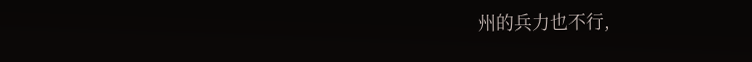州的兵力也不行,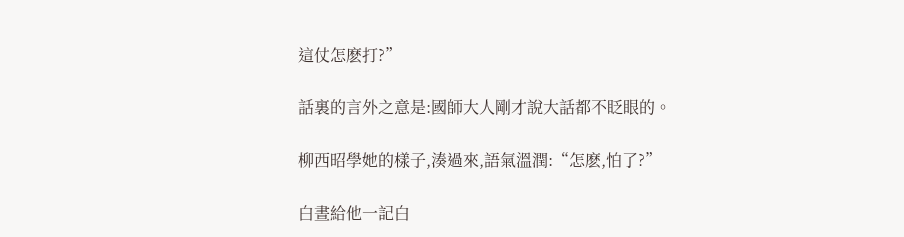這仗怎麽打?”

話裏的言外之意是:國師大人剛才說大話都不眨眼的。

柳西昭學她的樣子,湊過來,語氣溫潤:“怎麽,怕了?”

白晝給他一記白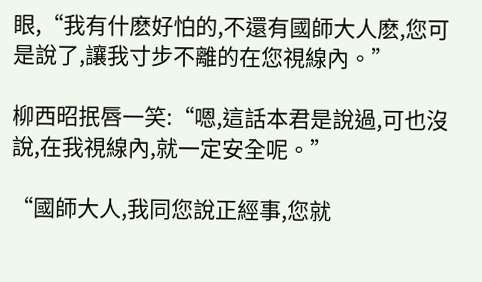眼,“我有什麽好怕的,不還有國師大人麽,您可是說了,讓我寸步不離的在您視線內。”

柳西昭抿唇一笑:“嗯,這話本君是說過,可也沒說,在我視線內,就一定安全呢。”

“國師大人,我同您說正經事,您就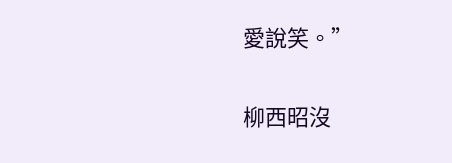愛說笑。”

柳西昭沒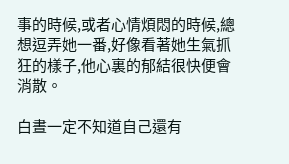事的時候,或者心情煩悶的時候,總想逗弄她一番,好像看著她生氣抓狂的樣子,他心裏的郁結很快便會消散。

白晝一定不知道自己還有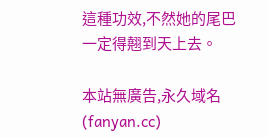這種功效,不然她的尾巴一定得翹到天上去。

本站無廣告,永久域名(fanyan.cc)